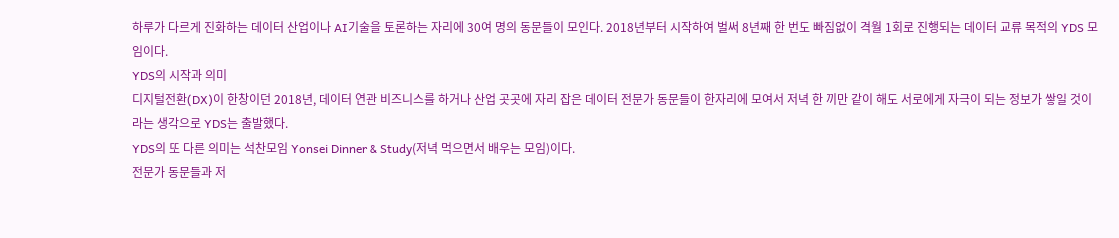하루가 다르게 진화하는 데이터 산업이나 AI기술을 토론하는 자리에 30여 명의 동문들이 모인다. 2018년부터 시작하여 벌써 8년째 한 번도 빠짐없이 격월 1회로 진행되는 데이터 교류 목적의 YDS 모임이다.
YDS의 시작과 의미
디지털전환(DX)이 한창이던 2018년, 데이터 연관 비즈니스를 하거나 산업 곳곳에 자리 잡은 데이터 전문가 동문들이 한자리에 모여서 저녁 한 끼만 같이 해도 서로에게 자극이 되는 정보가 쌓일 것이라는 생각으로 YDS는 출발했다.
YDS의 또 다른 의미는 석찬모임 Yonsei Dinner & Study(저녁 먹으면서 배우는 모임)이다.
전문가 동문들과 저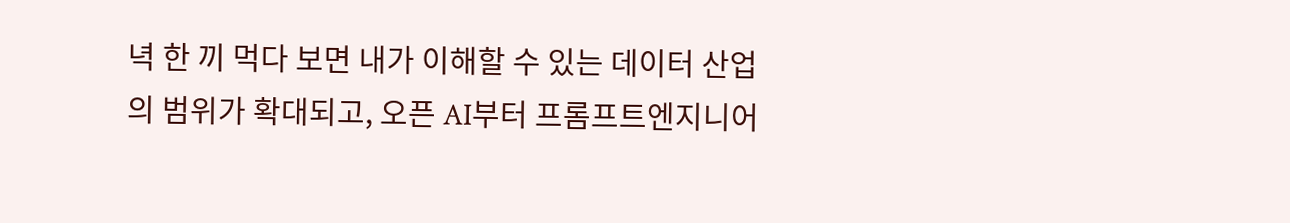녁 한 끼 먹다 보면 내가 이해할 수 있는 데이터 산업의 범위가 확대되고, 오픈 AI부터 프롬프트엔지니어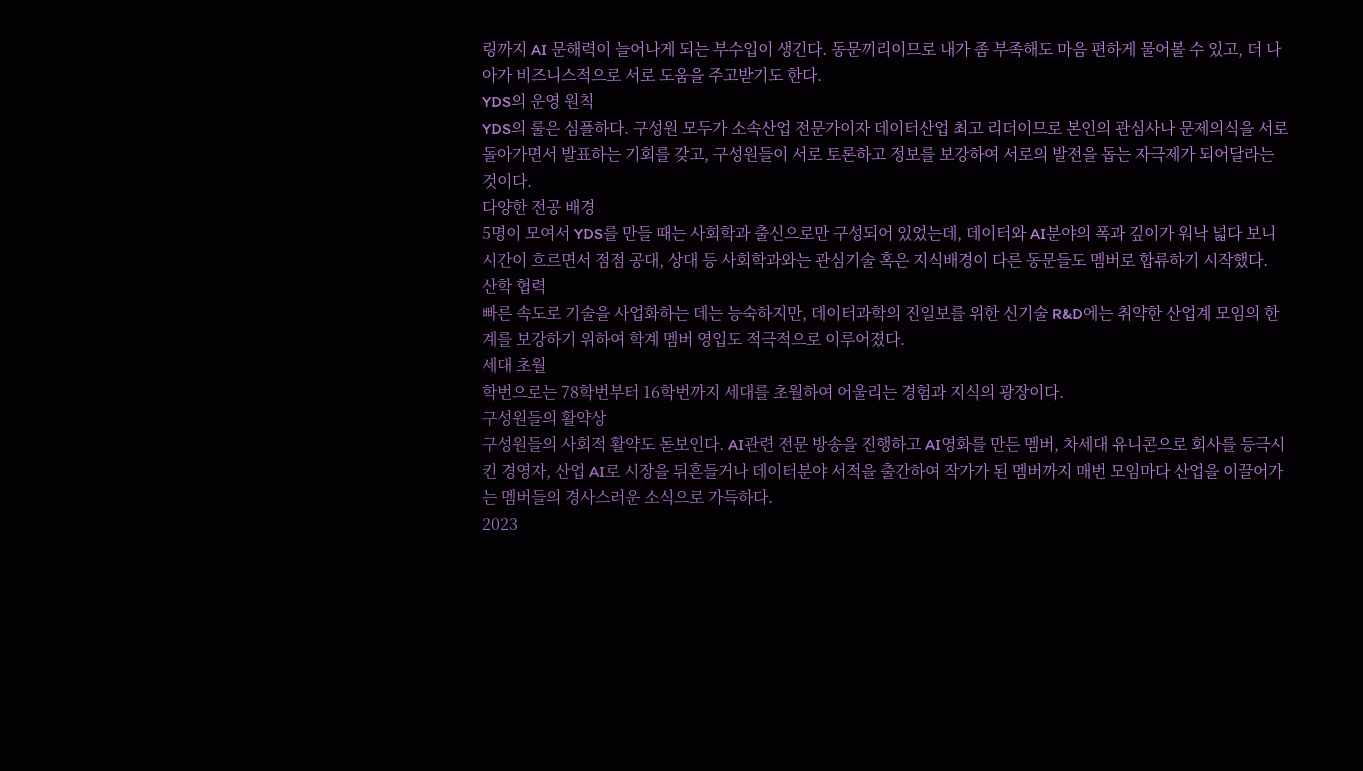링까지 AI 문해력이 늘어나게 되는 부수입이 생긴다. 동문끼리이므로 내가 좀 부족해도 마음 편하게 물어볼 수 있고, 더 나아가 비즈니스적으로 서로 도움을 주고받기도 한다.
YDS의 운영 원칙
YDS의 룰은 심플하다. 구성원 모두가 소속산업 전문가이자 데이터산업 최고 리더이므로 본인의 관심사나 문제의식을 서로 돌아가면서 발표하는 기회를 갖고, 구성원들이 서로 토론하고 정보를 보강하여 서로의 발전을 돕는 자극제가 되어달라는 것이다.
다양한 전공 배경
5명이 모여서 YDS를 만들 때는 사회학과 출신으로만 구성되어 있었는데, 데이터와 AI분야의 폭과 깊이가 워낙 넓다 보니 시간이 흐르면서 점점 공대, 상대 등 사회학과와는 관심기술 혹은 지식배경이 다른 동문들도 멤버로 합류하기 시작했다.
산학 협력
빠른 속도로 기술을 사업화하는 데는 능숙하지만, 데이터과학의 진일보를 위한 신기술 R&D에는 취약한 산업계 모임의 한계를 보강하기 위하여 학계 멤버 영입도 적극적으로 이루어졌다.
세대 초월
학번으로는 78학번부터 16학번까지 세대를 초월하여 어울리는 경험과 지식의 광장이다.
구성원들의 활약상
구성원들의 사회적 활약도 돋보인다. AI관련 전문 방송을 진행하고 AI영화를 만든 멤버, 차세대 유니콘으로 회사를 등극시킨 경영자, 산업 AI로 시장을 뒤흔들거나 데이터분야 서적을 출간하여 작가가 된 멤버까지 매번 모임마다 산업을 이끌어가는 멤버들의 경사스러운 소식으로 가득하다.
2023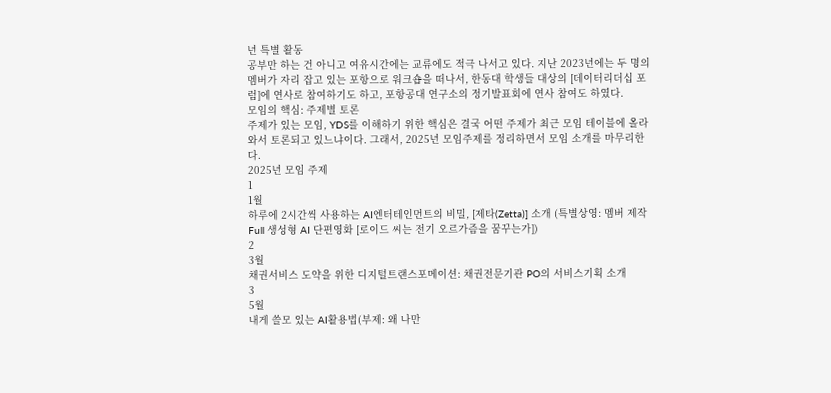년 특별 활동
공부만 하는 건 아니고 여유시간에는 교류에도 적극 나서고 있다. 지난 2023년에는 두 명의 멤버가 자리 잡고 있는 포항으로 워크숍을 떠나서, 한동대 학생들 대상의 [데이터리더십 포럼]에 연사로 참여하기도 하고, 포항공대 연구소의 정기발표회에 연사 참여도 하였다.
모임의 핵심: 주제별 토론
주제가 있는 모임, YDS를 이해하기 위한 핵심은 결국 어떤 주제가 최근 모임 테이블에 올라와서 토론되고 있느냐이다. 그래서, 2025년 모임주제를 정리하면서 모임 소개를 마무리한다.
2025년 모임 주제
1
1월
하루에 2시간씩 사용하는 AI엔터테인먼트의 비밀, [제타(Zetta)] 소개 (특별상영: 멤버 제작 Full 생성형 AI 단편영화 [로이드 씨는 전기 오르가즘을 꿈꾸는가])
2
3월
채권서비스 도약을 위한 디지털트랜스포메이션: 채권전문기관 PO의 서비스기획 소개
3
5월
내게 쓸모 있는 AI활용법(부제: 왜 나만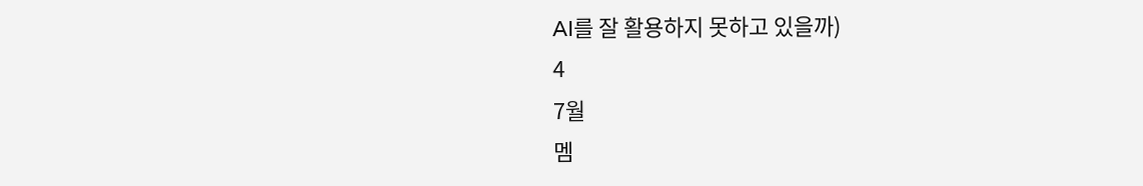AI를 잘 활용하지 못하고 있을까)
4
7월
멤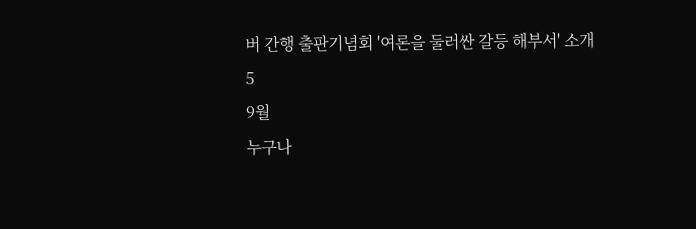버 간행 출판기념회 '여론을 둘러싼 갈등 해부서' 소개
5
9월
누구나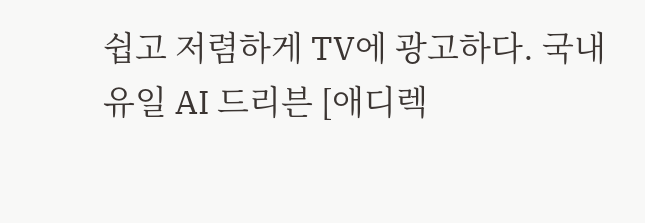쉽고 저렴하게 TV에 광고하다. 국내유일 AI 드리븐 [애디렉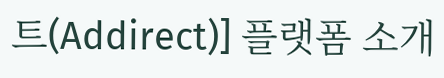트(Addirect)] 플랫폼 소개